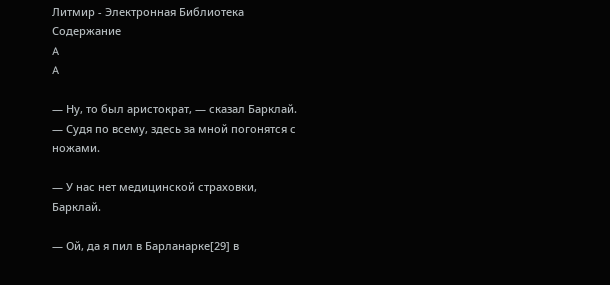Литмир - Электронная Библиотека
Содержание
A
A

— Ну, то был аристократ, — сказал Барклай. — Судя по всему, здесь за мной погонятся с ножами.

— У нас нет медицинской страховки, Барклай.

— Ой, да я пил в Барланарке[29] в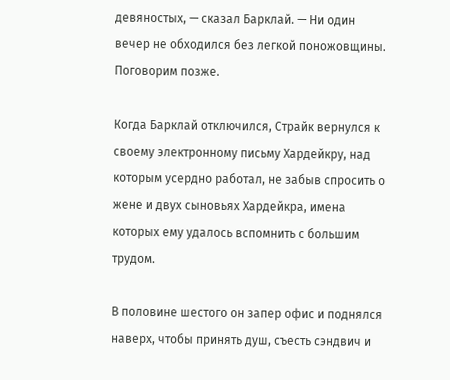девяностых, — сказал Барклай. — Ни один вечер не обходился без легкой поножовщины. Поговорим позже.

Когда Барклай отключился, Страйк вернулся к своему электронному письму Хардейкру, над которым усердно работал, не забыв спросить о жене и двух сыновьях Хардейкра, имена которых ему удалось вспомнить с большим трудом.

В половине шестого он запер офис и поднялся наверх, чтобы принять душ, съесть сэндвич и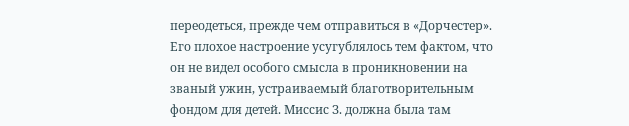переодеться, прежде чем отправиться в «Дорчестер». Его плохое настроение усугублялось тем фактом, что он не видел особого смысла в проникновении на званый ужин, устраиваемый благотворительным фондом для детей. Миссис З. должна была там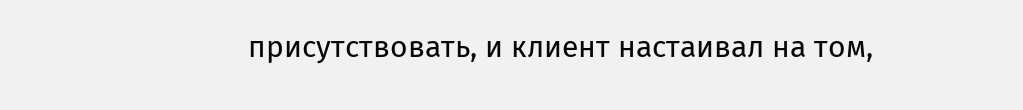присутствовать, и клиент настаивал на том,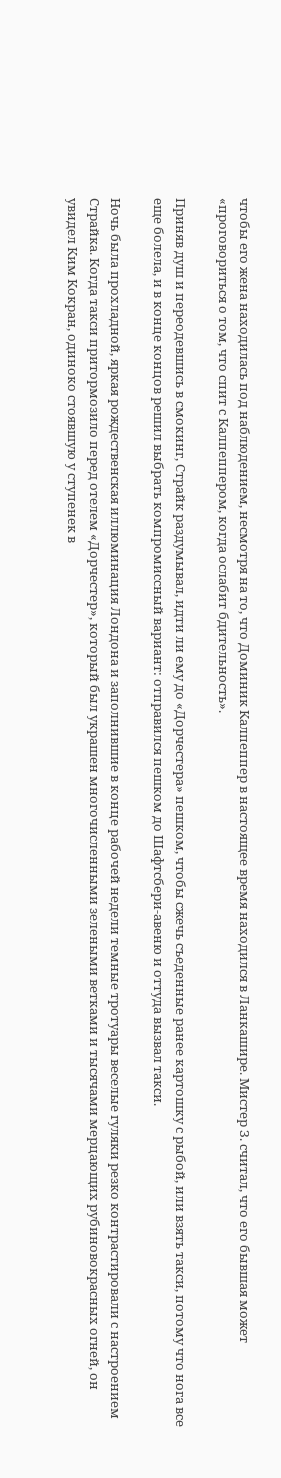чтобы его жена находилась под наблюдением, несмотря на то, что Доминик Калпеппер в настоящее время находился в Ланкашире. Мистер З. считал, что его бывшая может «проговориться о том, что спит с Калпеппером, когда ослабит бдительность».

Приняв душ и переодевшись в смокинг, Страйк раздумывал, идти ли ему до «Дорчестера» пешком, чтобы сжечь съеденные ранее картошку с рыбой, или взять такси, потому что нога все еще болела, и в конце концов решил выбрать компромиссный вариант: отправился пешком до Шафтсбери-авеню и оттуда вызвал такси.

Ночь была прохладной, яркая рождественская иллюминация Лондона и заполнившие в конце рабочей недели темные тротуары веселые гуляки резко контрастировали с настроением Страйка. Когда такси притормозило перед отелем «Дорчестер», который был украшен многочисленными зелеными ветками и тысячами мерцающих рубиновокрасных огней, он увидел Ким Кокран, одиноко стоявшую у ступенек в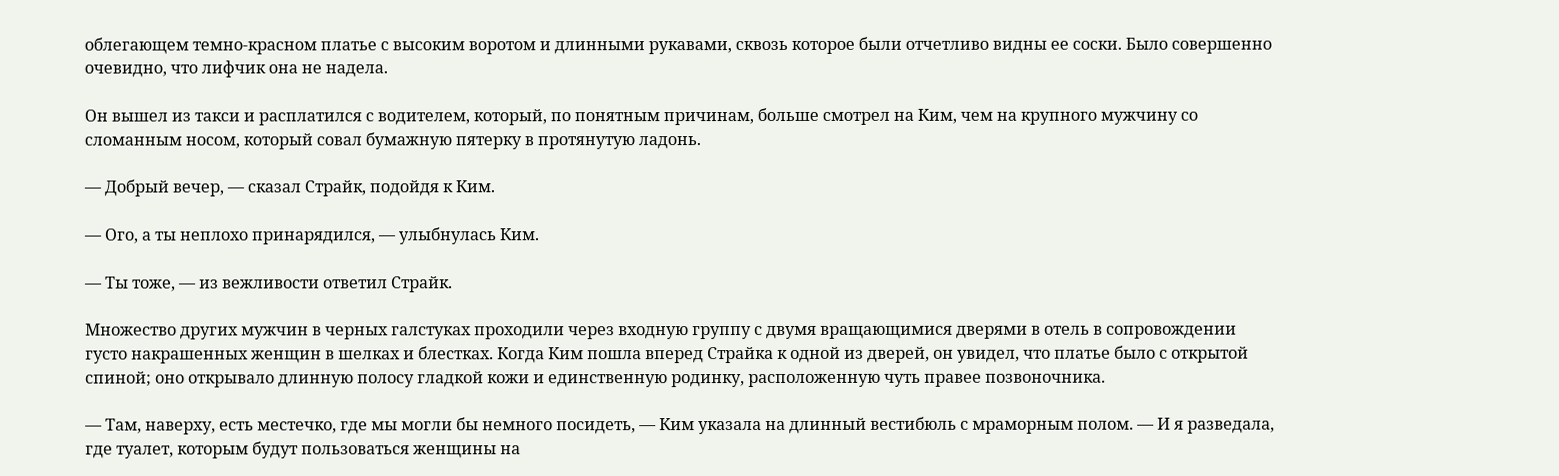облегающем темно-красном платье с высоким воротом и длинными рукавами, сквозь которое были отчетливо видны ее соски. Было совершенно очевидно, что лифчик она не надела.

Он вышел из такси и расплатился с водителем, который, по понятным причинам, больше смотрел на Ким, чем на крупного мужчину со сломанным носом, который совал бумажную пятерку в протянутую ладонь.

— Добрый вечер, — сказал Страйк, подойдя к Ким.

— Ого, а ты неплохо принарядился, — улыбнулась Ким.

— Ты тоже, — из вежливости ответил Страйк.

Множество других мужчин в черных галстуках проходили через входную группу с двумя вращающимися дверями в отель в сопровождении густо накрашенных женщин в шелках и блестках. Когда Ким пошла вперед Страйка к одной из дверей, он увидел, что платье было с открытой спиной; оно открывало длинную полосу гладкой кожи и единственную родинку, расположенную чуть правее позвоночника.

— Там, наверху, есть местечко, где мы могли бы немного посидеть, — Ким указала на длинный вестибюль с мраморным полом. — И я разведала, где туалет, которым будут пользоваться женщины на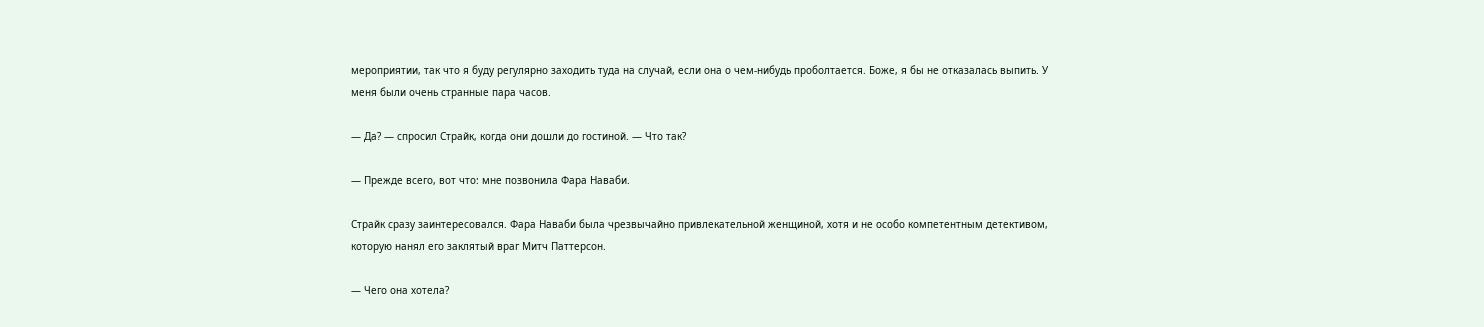мероприятии, так что я буду регулярно заходить туда на случай, если она о чем-нибудь проболтается. Боже, я бы не отказалась выпить. У меня были очень странные пара часов.

— Да? — спросил Страйк, когда они дошли до гостиной. — Что так?

— Прежде всего, вот что: мне позвонила Фара Наваби.

Страйк сразу заинтересовался. Фара Наваби была чрезвычайно привлекательной женщиной, хотя и не особо компетентным детективом, которую нанял его заклятый враг Митч Паттерсон.

— Чего она хотела?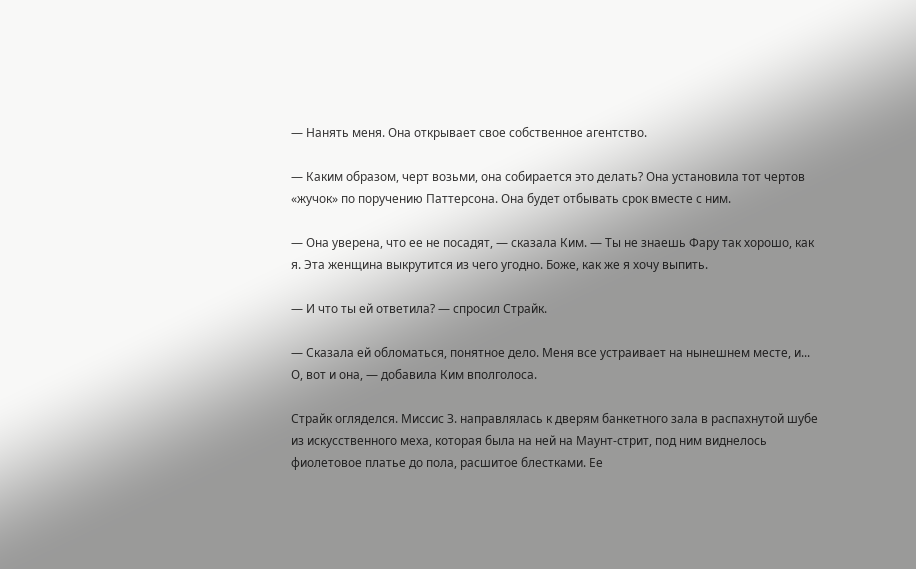— Нанять меня. Она открывает свое собственное агентство.

— Каким образом, черт возьми, она собирается это делать? Она установила тот чертов «жучок» по поручению Паттерсона. Она будет отбывать срок вместе с ним.

— Она уверена, что ее не посадят, — сказала Ким. — Ты не знаешь Фару так хорошо, как я. Эта женщина выкрутится из чего угодно. Боже, как же я хочу выпить.

— И что ты ей ответила? — спросил Страйк.

— Сказала ей обломаться, понятное дело. Меня все устраивает на нынешнем месте, и... О, вот и она, — добавила Ким вполголоса.

Страйк огляделся. Миссис З. направлялась к дверям банкетного зала в распахнутой шубе из искусственного меха, которая была на ней на Маунт-стрит, под ним виднелось фиолетовое платье до пола, расшитое блестками. Ее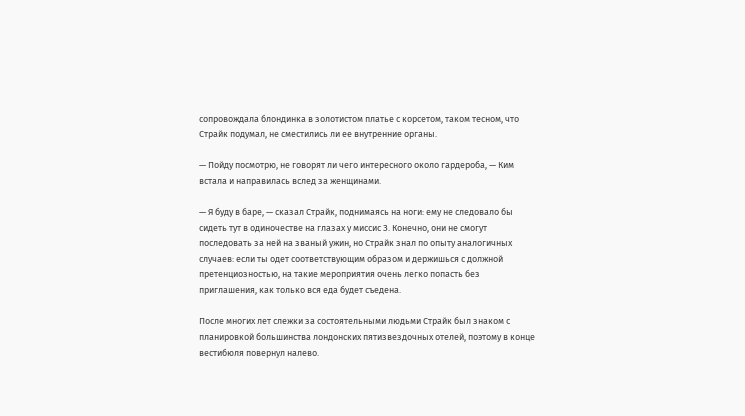сопровождала блондинка в золотистом платье с корсетом, таком тесном, что Страйк подумал, не сместились ли ее внутренние органы.

— Пойду посмотрю, не говорят ли чего интересного около гардероба, — Ким встала и направилась вслед за женщинами.

— Я буду в баре, — сказал Страйк, поднимаясь на ноги: ему не следовало бы сидеть тут в одиночестве на глазах у миссис З. Конечно, они не смогут последовать за ней на званый ужин, но Страйк знал по опыту аналогичных случаев: если ты одет соответствующим образом и держишься с должной претенциозностью, на такие мероприятия очень легко попасть без приглашения, как только вся еда будет съедена.

После многих лет слежки за состоятельными людьми Страйк был знаком с планировкой большинства лондонских пятизвездочных отелей, поэтому в конце вестибюля повернул налево.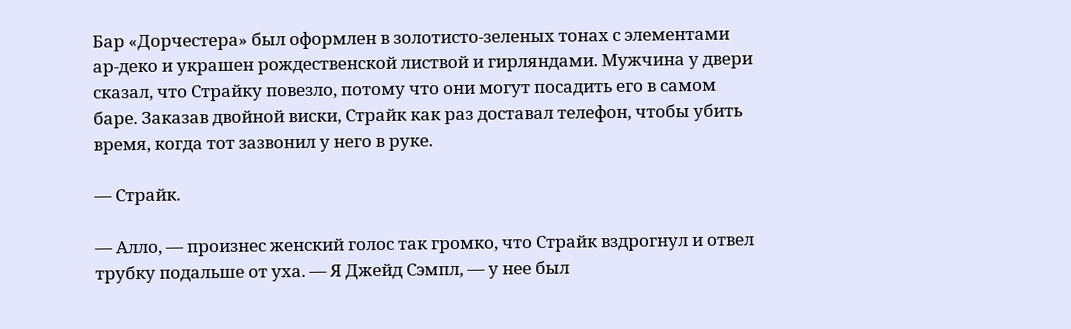Бар «Дорчестера» был оформлен в золотисто-зеленых тонах с элементами ар-деко и украшен рождественской листвой и гирляндами. Мужчина у двери сказал, что Страйку повезло, потому что они могут посадить его в самом баре. Заказав двойной виски, Страйк как раз доставал телефон, чтобы убить время, когда тот зазвонил у него в руке.

— Страйк.

— Алло, — произнес женский голос так громко, что Страйк вздрогнул и отвел трубку подальше от уха. — Я Джейд Сэмпл, — у нее был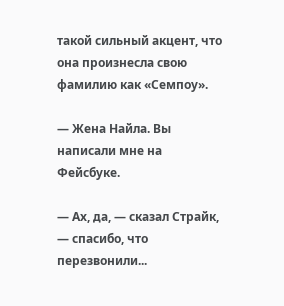такой сильный акцент, что она произнесла свою фамилию как «Семпоу».

— Жена Найла. Вы написали мне на Фейсбуке.

— Ах, да, — сказал Страйк, — спасибо, что перезвонили...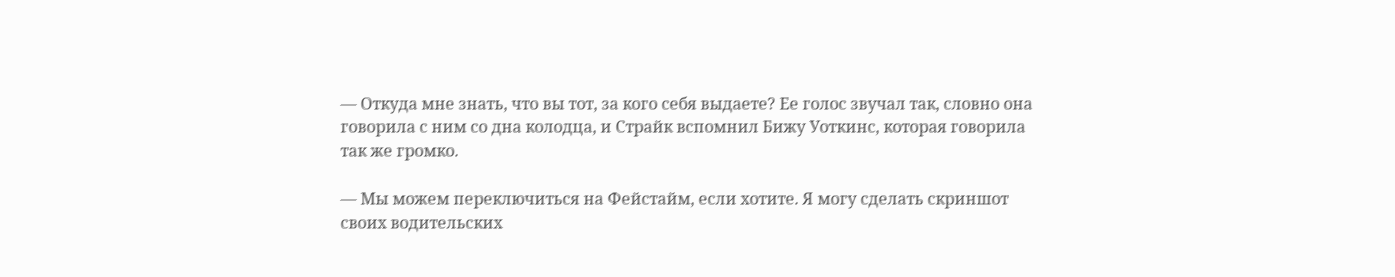— Откуда мне знать, что вы тот, за кого себя выдаете? Ее голос звучал так, словно она говорила с ним со дна колодца, и Страйк вспомнил Бижу Уоткинс, которая говорила так же громко.

— Мы можем переключиться на Фейстайм, если хотите. Я могу сделать скриншот своих водительских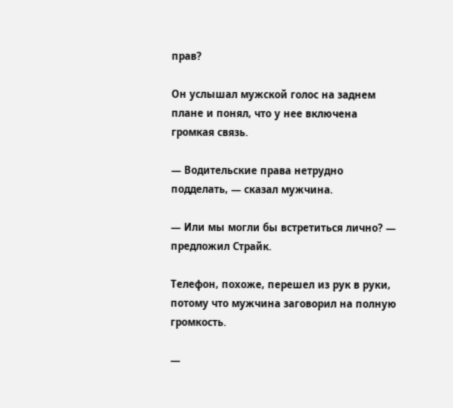прав?

Он услышал мужской голос на заднем плане и понял, что у нее включена громкая связь.

— Водительские права нетрудно подделать, — сказал мужчина.

— Или мы могли бы встретиться лично? — предложил Страйк.

Телефон, похоже, перешел из рук в руки, потому что мужчина заговорил на полную громкость.

—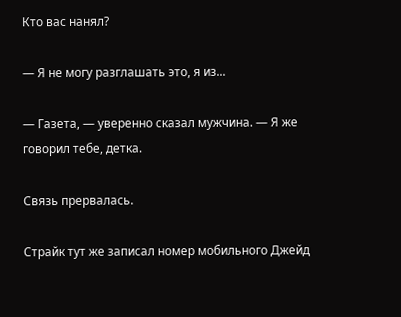Кто вас нанял?

— Я не могу разглашать это, я из...

— Газета, — уверенно сказал мужчина. — Я же говорил тебе, детка.

Связь прервалась.

Страйк тут же записал номер мобильного Джейд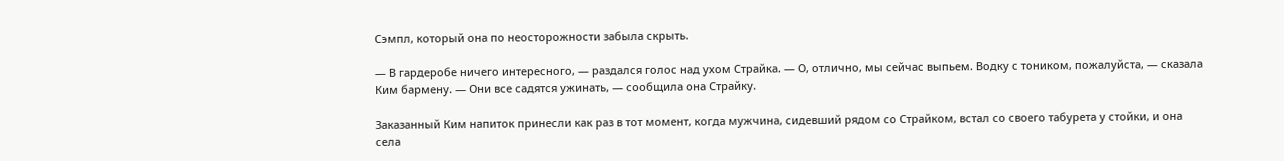Сэмпл, который она по неосторожности забыла скрыть.

— В гардеробе ничего интересного, — раздался голос над ухом Страйка. — О, отлично, мы сейчас выпьем. Водку с тоником, пожалуйста, — сказала Ким бармену. — Они все садятся ужинать, — сообщила она Страйку.

Заказанный Ким напиток принесли как раз в тот момент, когда мужчина, сидевший рядом со Страйком, встал со своего табурета у стойки, и она села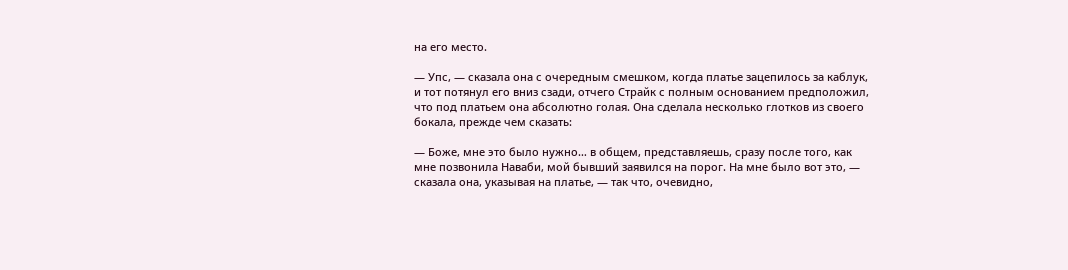на его место.

— Упс, — сказала она с очередным смешком, когда платье зацепилось за каблук, и тот потянул его вниз сзади, отчего Страйк с полным основанием предположил, что под платьем она абсолютно голая. Она сделала несколько глотков из своего бокала, прежде чем сказать:

— Боже, мне это было нужно… в общем, представляешь, сразу после того, как мне позвонила Наваби, мой бывший заявился на порог. На мне было вот это, — сказала она, указывая на платье, — так что, очевидно,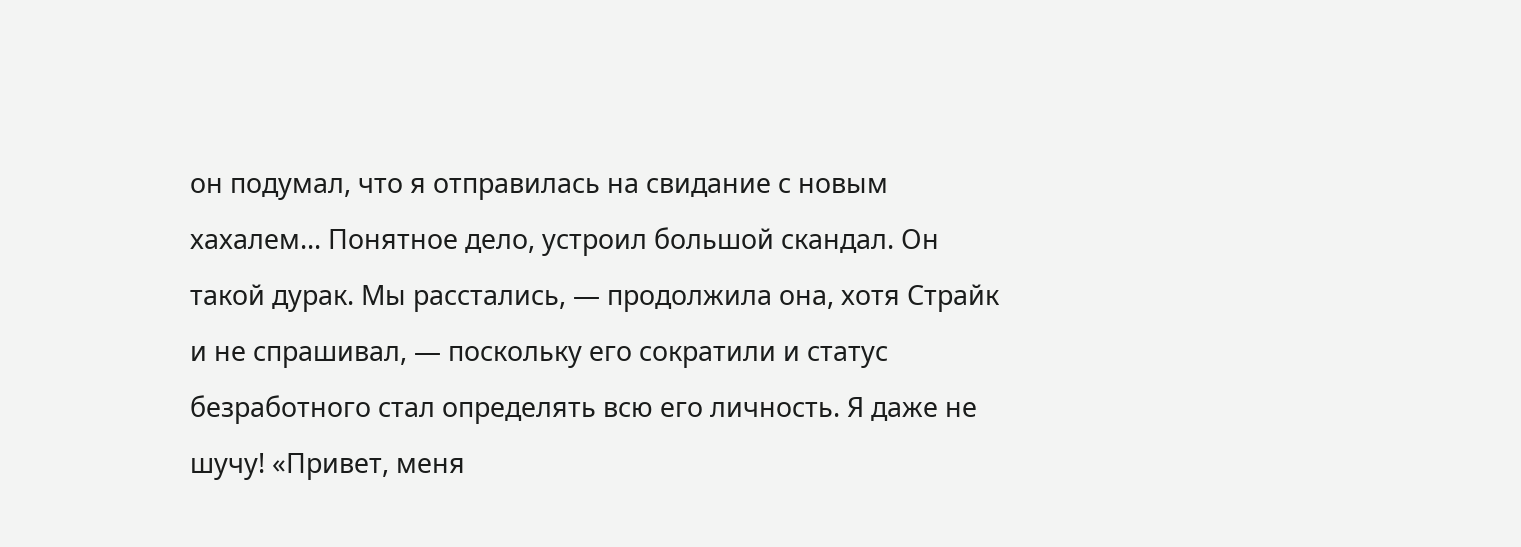он подумал, что я отправилась на свидание с новым хахалем... Понятное дело, устроил большой скандал. Он такой дурак. Мы расстались, — продолжила она, хотя Страйк и не спрашивал, — поскольку его сократили и статус безработного стал определять всю его личность. Я даже не шучу! «Привет, меня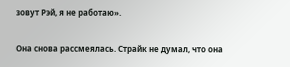зовут Рэй, я не работаю».

Она снова рассмеялась. Страйк не думал, что она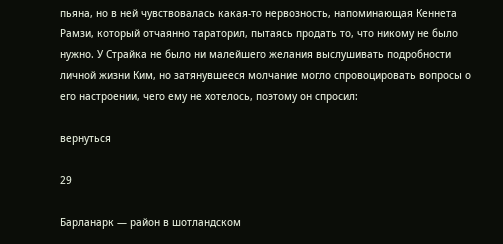пьяна, но в ней чувствовалась какая-то нервозность, напоминающая Кеннета Рамзи, который отчаянно тараторил, пытаясь продать то, что никому не было нужно. У Страйка не было ни малейшего желания выслушивать подробности личной жизни Ким, но затянувшееся молчание могло спровоцировать вопросы о его настроении, чего ему не хотелось, поэтому он спросил:

вернуться

29

Барланарк — район в шотландском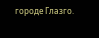городе Глазго.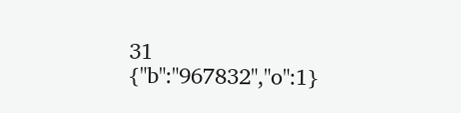31
{"b":"967832","o":1}